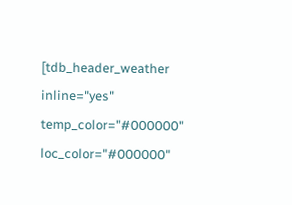[tdb_header_weather inline="yes" temp_color="#000000" loc_color="#000000"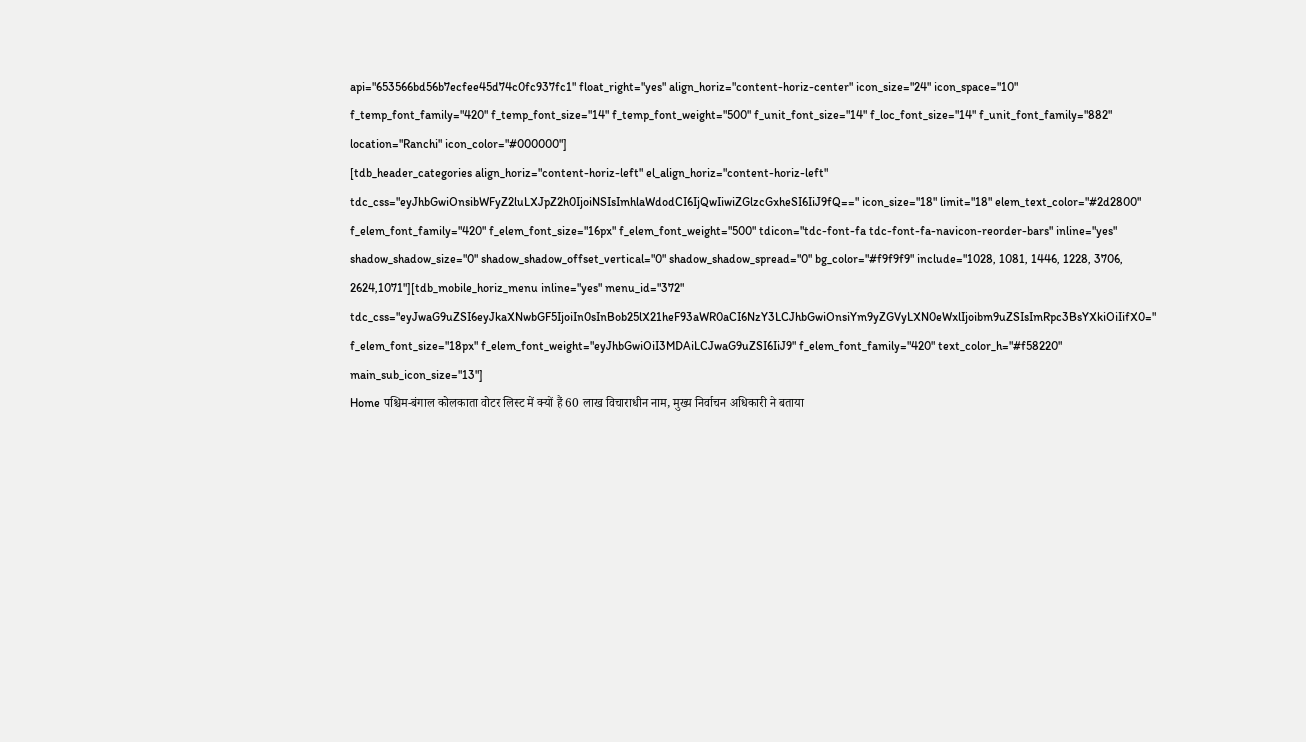api="653566bd56b7ecfee45d74c0fc937fc1" float_right="yes" align_horiz="content-horiz-center" icon_size="24" icon_space="10" f_temp_font_family="420" f_temp_font_size="14" f_temp_font_weight="500" f_unit_font_size="14" f_loc_font_size="14" f_unit_font_family="882" location="Ranchi" icon_color="#000000"]
[tdb_header_categories align_horiz="content-horiz-left" el_align_horiz="content-horiz-left" tdc_css="eyJhbGwiOnsibWFyZ2luLXJpZ2h0IjoiNSIsImhlaWdodCI6IjQwIiwiZGlzcGxheSI6IiJ9fQ==" icon_size="18" limit="18" elem_text_color="#2d2800" f_elem_font_family="420" f_elem_font_size="16px" f_elem_font_weight="500" tdicon="tdc-font-fa tdc-font-fa-navicon-reorder-bars" inline="yes" shadow_shadow_size="0" shadow_shadow_offset_vertical="0" shadow_shadow_spread="0" bg_color="#f9f9f9" include="1028, 1081, 1446, 1228, 3706, 2624,1071"][tdb_mobile_horiz_menu inline="yes" menu_id="372" tdc_css="eyJwaG9uZSI6eyJkaXNwbGF5IjoiIn0sInBob25lX21heF93aWR0aCI6NzY3LCJhbGwiOnsiYm9yZGVyLXN0eWxlIjoibm9uZSIsImRpc3BsYXkiOiIifX0=" f_elem_font_size="18px" f_elem_font_weight="eyJhbGwiOiI3MDAiLCJwaG9uZSI6IiJ9" f_elem_font_family="420" text_color_h="#f58220" main_sub_icon_size="13"]
Home पश्चिम-बंगाल कोलकाता वोटर लिस्ट में क्यों हैं 60 लाख विचाराधीन नाम, मुख्य निर्वाचन अधिकारी ने बताया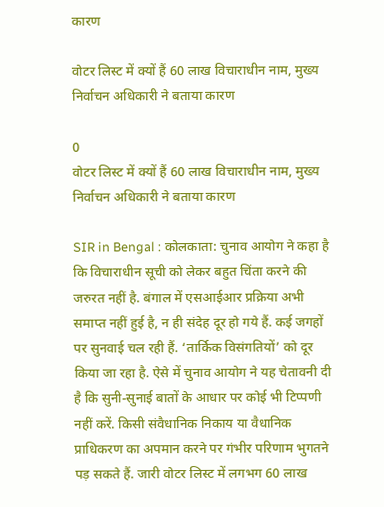कारण

वोटर लिस्ट में क्यों हैं 60 लाख विचाराधीन नाम, मुख्य निर्वाचन अधिकारी ने बताया कारण

0
वोटर लिस्ट में क्यों हैं 60 लाख विचाराधीन नाम, मुख्य निर्वाचन अधिकारी ने बताया कारण

SIR in Bengal : कोलकाता: चुनाव आयोग ने कहा है कि विचाराधीन सूची को लेकर बहुत चिंता करने की जरुरत नहीं है. बंगाल में एसआईआर प्रक्रिया अभी समाप्त नहीं हुई है, न ही संदेह दूर हो गये हैं. कई जगहों पर सुनवाई चल रही हैं. ‘तार्किक विसंगतियों’ को दूर किया जा रहा है. ऐसे में चुनाव आयोग ने यह चेतावनी दी है कि सुनी-सुनाई बातों के आधार पर कोई भी टिप्पणी नहीं करें. किसी संवैधानिक निकाय या वैधानिक प्राधिकरण का अपमान करने पर गंभीर परिणाम भुगतने पड़ सकते हैं. जारी वोटर लिस्ट में लगभग 60 लाख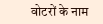वोटरों के नाम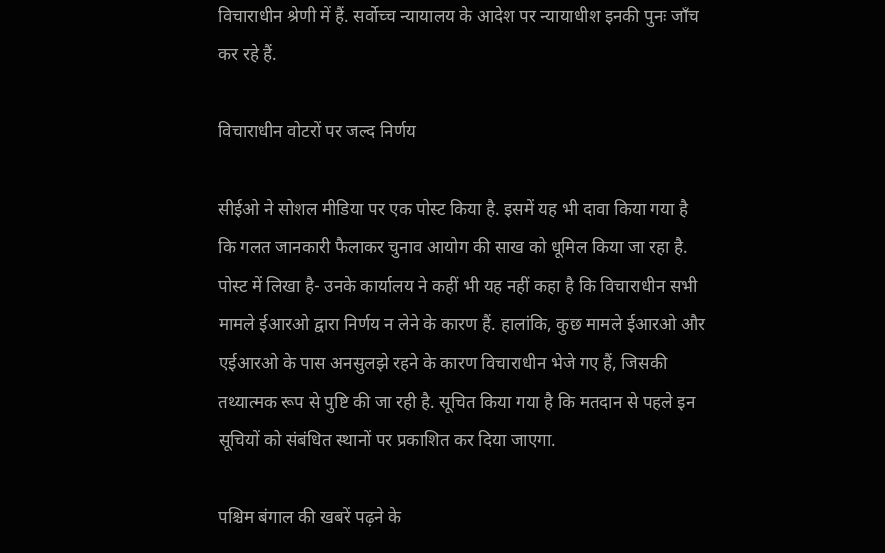विचाराधीन श्रेणी में हैं. सर्वोच्च न्यायालय के आदेश पर न्यायाधीश इनकी पुनः जाँच कर रहे हैं.

विचाराधीन वोटरों पर जल्द निर्णय

सीईओ ने सोशल मीडिया पर एक पोस्ट किया है. इसमें यह भी दावा किया गया है कि गलत जानकारी फैलाकर चुनाव आयोग की साख को धूमिल किया जा रहा है. पोस्ट में लिखा है- उनके कार्यालय ने कहीं भी यह नहीं कहा है कि विचाराधीन सभी मामले ईआरओ द्वारा निर्णय न लेने के कारण हैं. हालांकि, कुछ मामले ईआरओ और एईआरओ के पास अनसुलझे रहने के कारण विचाराधीन भेजे गए हैं, जिसकी तथ्यात्मक रूप से पुष्टि की जा रही है. सूचित किया गया है कि मतदान से पहले इन सूचियों को संबंधित स्थानों पर प्रकाशित कर दिया जाएगा.

पश्चिम बंगाल की खबरें पढ़ने के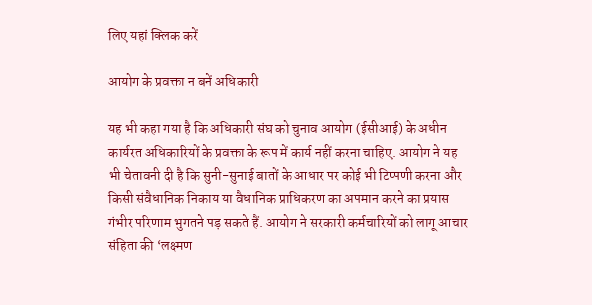लिए यहां क्लिक करें

आयोग के प्रवक्ता न बनें अधिकारी

यह भी कहा गया है कि अधिकारी संघ को चुनाव आयोग (ईसीआई) के अधीन कार्यरत अधिकारियों के प्रवक्ता के रूप में कार्य नहीं करना चाहिए. आयोग ने यह भी चेतावनी दी है कि सुनी-सुनाई बातों के आधार पर कोई भी टिप्पणी करना और किसी संवैधानिक निकाय या वैधानिक प्राधिकरण का अपमान करने का प्रयास गंभीर परिणाम भुगतने पड़ सकते हैं. आयोग ने सरकारी कर्मचारियों को लागू आचार संहिता की ‘लक्ष्मण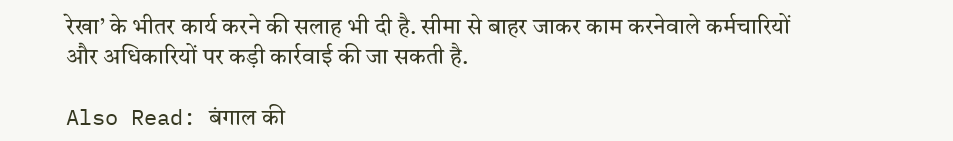रेखा’ के भीतर कार्य करने की सलाह भी दी है. सीमा से बाहर जाकर काम करनेवाले कर्मचारियों और अधिकारियों पर कड़ी कार्रवाई की जा सकती है.

Also Read: बंगाल की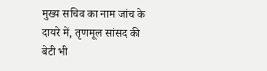मुख्य सचिव का नाम जांच के दायरे में, तृणमूल सांसद की बेटी भी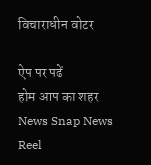विचाराधीन वोटर

ऐप पर पढें
होम आप का शहर
News Snap News Reel